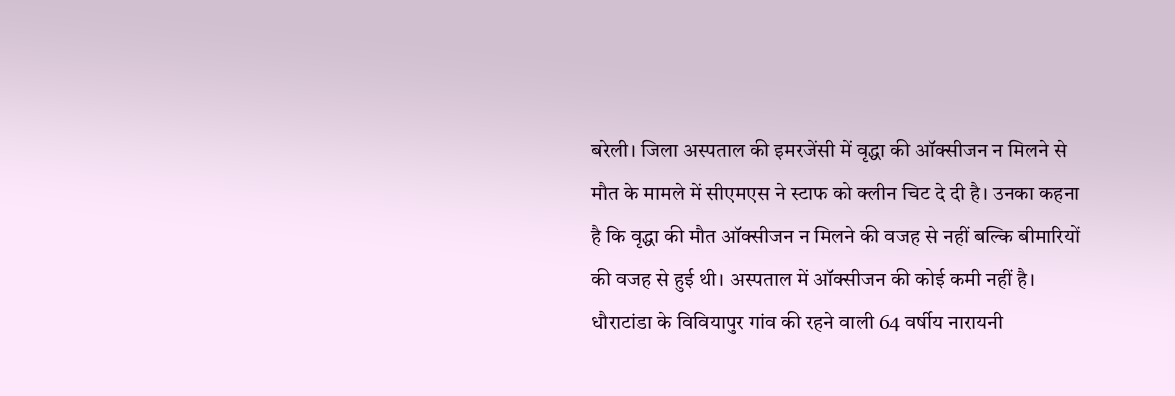बरेली। जिला अस्पताल की इमरजेंसी में वृद्धा की ऑक्सीजन न मिलने से मौत के मामले में सीएमएस ने स्टाफ को क्लीन चिट दे दी है। उनका कहना है कि वृद्धा की मौत ऑक्सीजन न मिलने की वजह से नहीं बल्कि बीमारियों की वजह से हुई थी। अस्पताल में ऑक्सीजन की कोई कमी नहीं है।
धौराटांडा के विवियापुर गांव की रहने वाली 64 वर्षीय नारायनी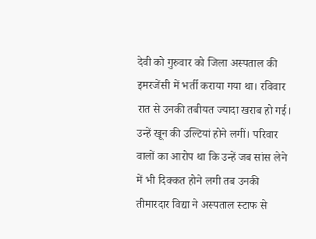देवी को गुरुवार को जिला अस्पताल की इमरजेंसी में भर्ती कराया गया था। रविवार रात से उनकी तबीयत ज्यादा खराब हो गई। उन्हें खून की उल्टियां होने लगीं। परिवार वालों का आरोप था कि उन्हें जब सांस लेने में भी दिक्कत होने लगी तब उनकी तीमारदार विद्या ने अस्पताल स्टाफ से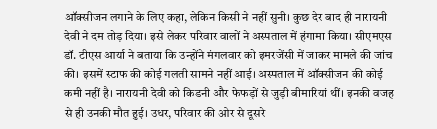ऑक्सीजन लगाने के लिए कहा, लेकिन किसी ने नहीं सुनी। कुछ देर बाद ही नारायनी देवी ने दम तोड़ दिया। इसे लेकर परिवार वालों ने अस्पताल में हंगामा किया। सीएमएस डॉ. टीएस आर्या ने बताया कि उन्होंने मंगलवार को इमरजेंसी में जाकर मामले की जांच की। इसमें स्टाफ की कोई गलती सामने नहीं आई। अस्पताल में ऑक्सीजन की कोई कमी नहीं है। नारायनी देवी को किडनी और फेफड़ों से जुड़ी बीमारियां थीं। इनकी वजह से ही उनकी मौत हुई। उधर, परिवार की ओर से दूसरे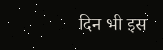दिन भी इस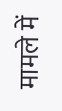मामले में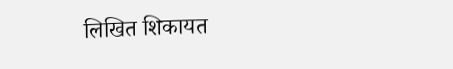लिखित शिकायत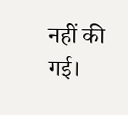नहीं की गई।